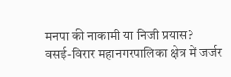मनपा की नाकामी या निजी प्रयास?
वसई-विरार महानगरपालिका क्षेत्र में जर्जर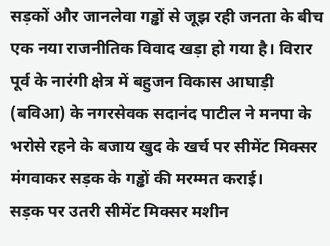सड़कों और जानलेवा गड्ढों से जूझ रही जनता के बीच एक नया राजनीतिक विवाद खड़ा हो गया है। विरार पूर्व के नारंगी क्षेत्र में बहुजन विकास आघाड़ी (बविआ) के नगरसेवक सदानंद पाटील ने मनपा के भरोसे रहने के बजाय खुद के खर्च पर सीमेंट मिक्सर मंगवाकर सड़क के गड्ढों की मरम्मत कराई।
सड़क पर उतरी सीमेंट मिक्सर मशीन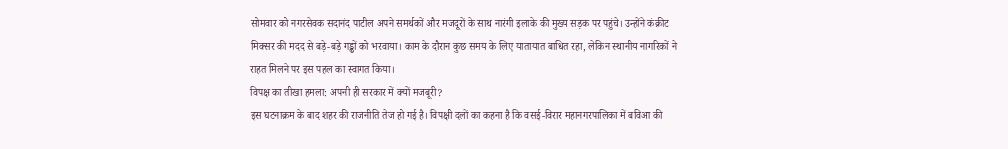सोमवार को नगरसेवक सदानंद पाटील अपने समर्थकों और मजदूरों के साथ नारंगी इलाके की मुख्य सड़क पर पहुंचे। उन्होंने कंक्रीट मिक्सर की मदद से बड़े-बड़े गड्ढों को भरवाया। काम के दौरान कुछ समय के लिए यातायात बाधित रहा, लेकिन स्थानीय नागरिकों ने राहत मिलने पर इस पहल का स्वागत किया।
विपक्ष का तीखा हमला: अपनी ही सरकार में क्यों मजबूरी?
इस घटनाक्रम के बाद शहर की राजनीति तेज हो गई है। विपक्षी दलों का कहना है कि वसई-विरार महानगरपालिका में बविआ की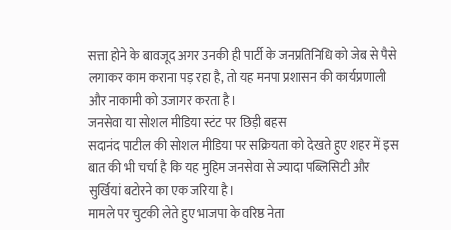सत्ता होने के बावजूद अगर उनकी ही पार्टी के जनप्रतिनिधि को जेब से पैसे लगाकर काम कराना पड़ रहा है, तो यह मनपा प्रशासन की कार्यप्रणाली और नाकामी को उजागर करता है।
जनसेवा या सोशल मीडिया स्टंट पर छिड़ी बहस
सदानंद पाटील की सोशल मीडिया पर सक्रियता को देखते हुए शहर में इस बात की भी चर्चा है कि यह मुहिम जनसेवा से ज्यादा पब्लिसिटी और सुर्खियां बटोरने का एक जरिया है।
मामले पर चुटकी लेते हुए भाजपा के वरिष्ठ नेता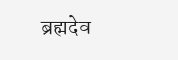ब्रह्मदेव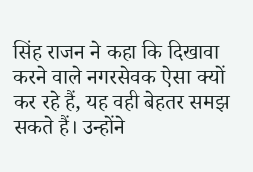सिंह राजन ने कहा कि दिखावा करने वाले नगरसेवक ऐसा क्यों कर रहे हैं, यह वही बेहतर समझ सकते हैं। उन्होंने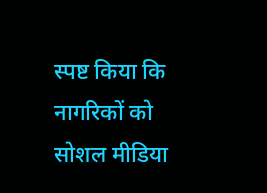स्पष्ट किया कि नागरिकों को सोशल मीडिया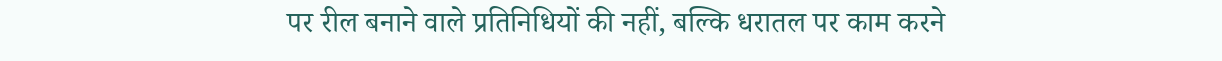पर रील बनाने वाले प्रतिनिधियों की नहीं, बल्कि धरातल पर काम करने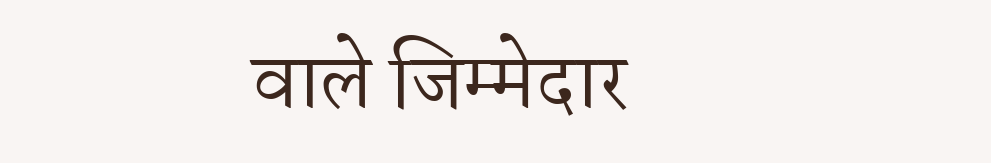वाले जिम्मेदार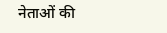नेताओं की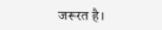जरूरत है।